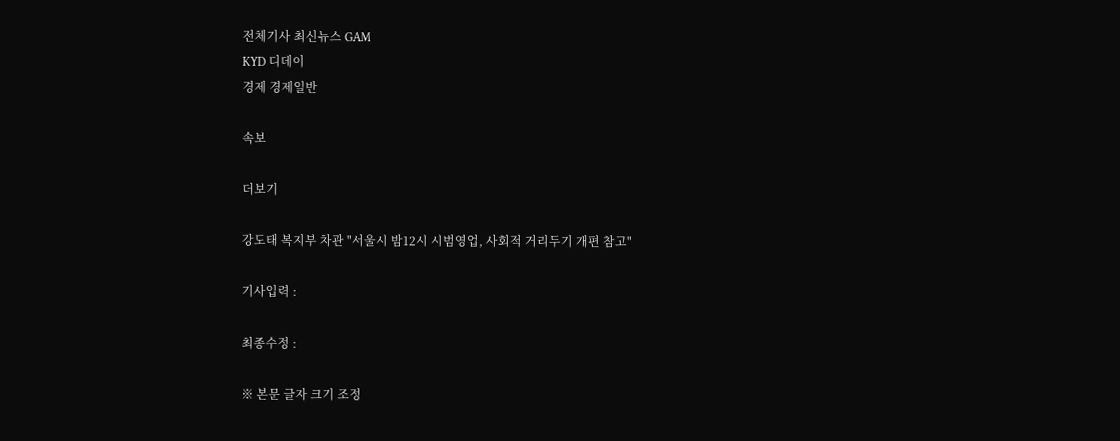전체기사 최신뉴스 GAM
KYD 디데이
경제 경제일반

속보

더보기

강도태 복지부 차관 "서울시 밤12시 시범영업, 사회적 거리두기 개편 참고"

기사입력 :

최종수정 :

※ 본문 글자 크기 조정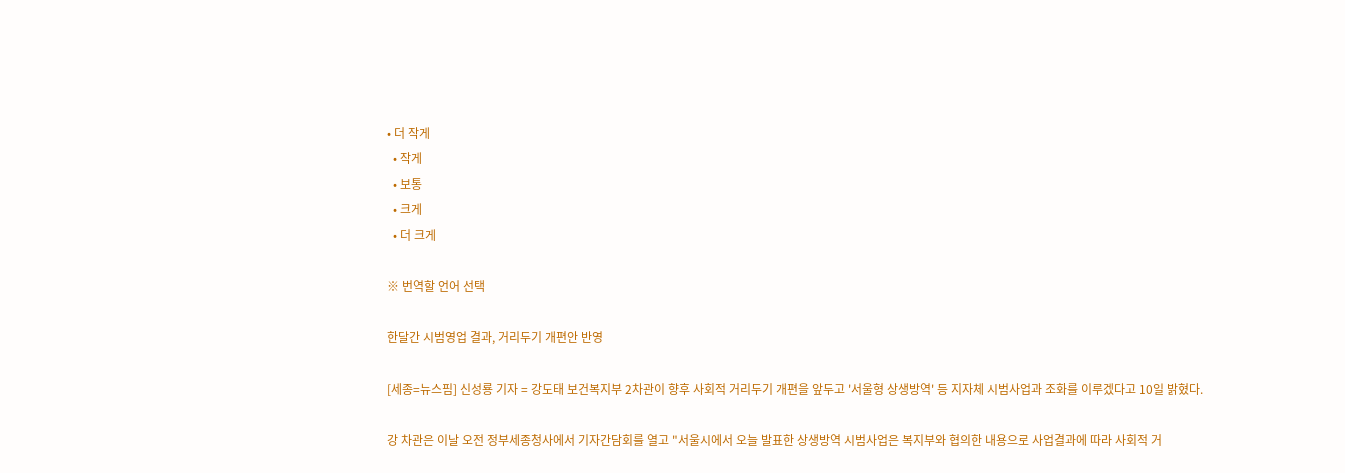• 더 작게
  • 작게
  • 보통
  • 크게
  • 더 크게

※ 번역할 언어 선택

한달간 시범영업 결과, 거리두기 개편안 반영

[세종=뉴스핌] 신성룡 기자 = 강도태 보건복지부 2차관이 향후 사회적 거리두기 개편을 앞두고 '서울형 상생방역' 등 지자체 시범사업과 조화를 이루겠다고 10일 밝혔다.

강 차관은 이날 오전 정부세종청사에서 기자간담회를 열고 "서울시에서 오늘 발표한 상생방역 시범사업은 복지부와 협의한 내용으로 사업결과에 따라 사회적 거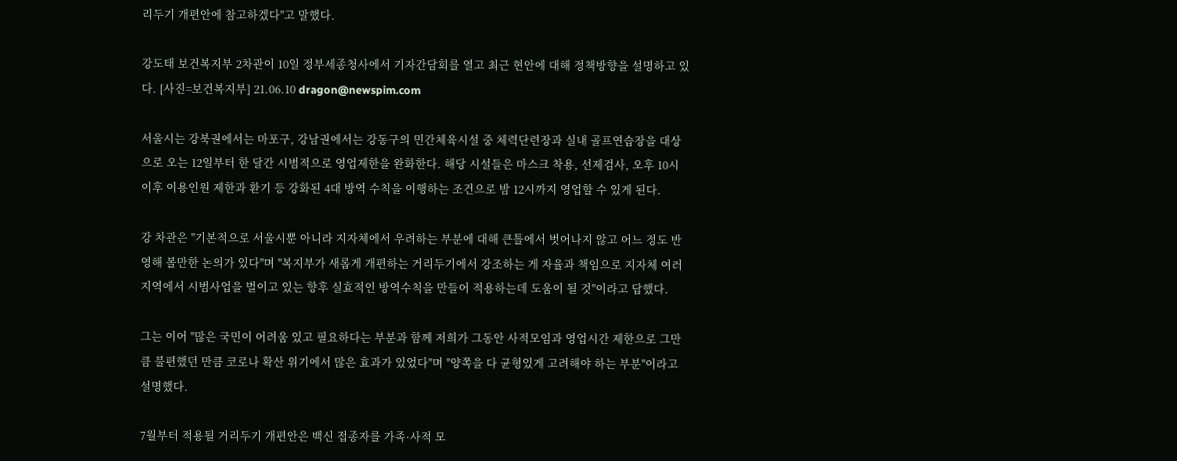리두기 개편안에 참고하겠다"고 말했다.

강도태 보건복지부 2차관이 10일 정부세종청사에서 기자간담회를 열고 최근 현안에 대해 정책방향을 설명하고 있다. [사진=보건복지부] 21.06.10 dragon@newspim.com

서울시는 강북권에서는 마포구, 강남권에서는 강동구의 민간체육시설 중 체력단련장과 실내 골프연습장을 대상으로 오는 12일부터 한 달간 시범적으로 영업제한을 완화한다. 해당 시설들은 마스크 착용, 선제검사, 오후 10시 이후 이용인원 제한과 환기 등 강화된 4대 방역 수칙을 이행하는 조건으로 밤 12시까지 영업할 수 있게 된다.

강 차관은 "기본적으로 서울시뿐 아니라 지자체에서 우려하는 부분에 대해 큰틀에서 벗어나지 않고 어느 정도 반영해 볼만한 논의가 있다"며 "복지부가 새롭게 개편하는 거리두기에서 강조하는 게 자율과 책임으로 지자체 여러 지역에서 시범사업을 벌이고 있는 향후 실효적인 방역수칙을 만들어 적용하는데 도움이 될 것"이라고 답했다.

그는 이어 "많은 국민이 어려움 있고 필요하다는 부분과 함께 저희가 그동안 사적모임과 영업시간 제한으로 그만큼 불편했던 만큼 코로나 확산 위기에서 많은 효과가 있었다"며 "양쪽을 다 균형있게 고려해야 하는 부분"이라고 설명했다.

7월부터 적용될 거리두기 개편안은 백신 접종자를 가족·사적 모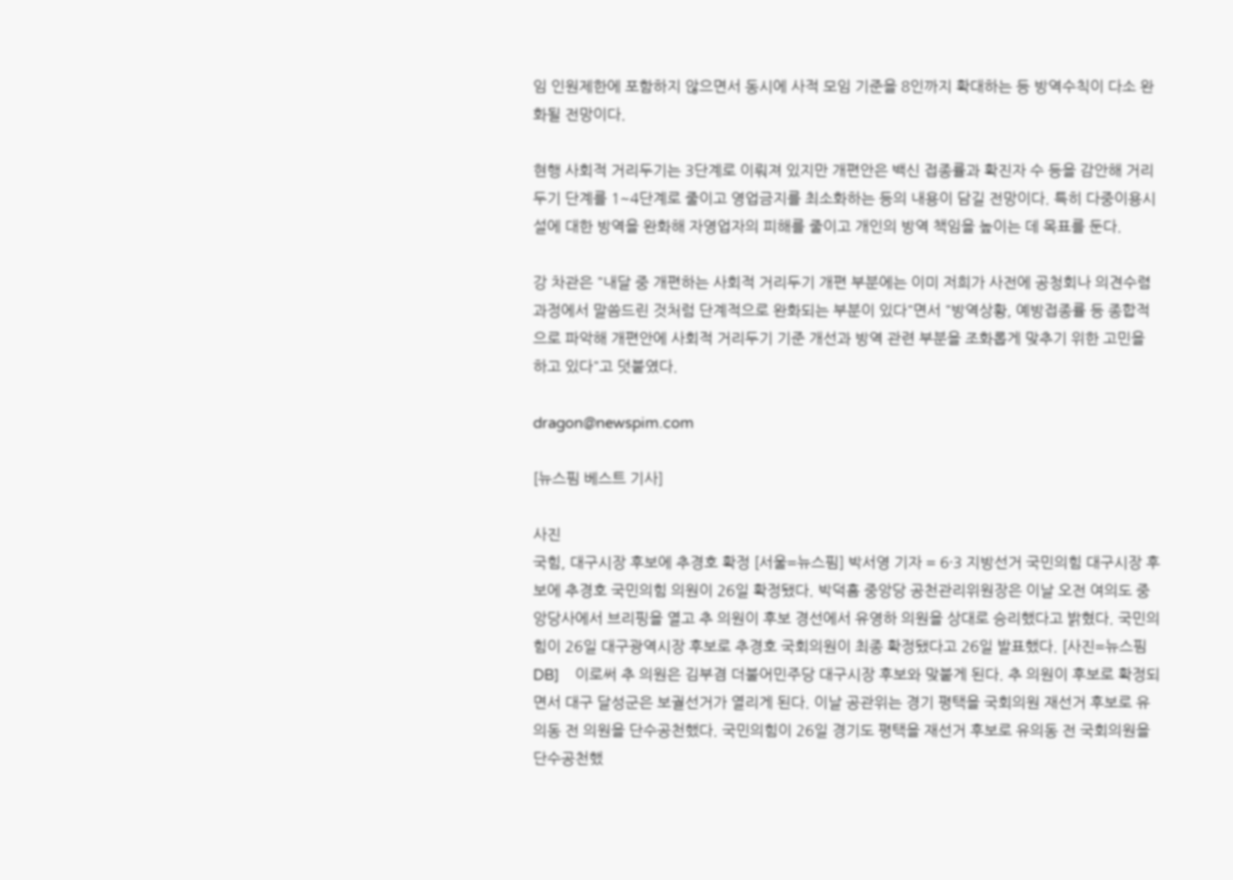임 인원제한에 포함하지 않으면서 동시에 사적 모임 기준을 8인까지 확대하는 등 방역수칙이 다소 완화될 전망이다.

현행 사회적 거리두기는 3단계로 이뤄져 있지만 개편안은 백신 접종률과 확진자 수 등을 감안해 거리두기 단계를 1~4단계로 줄이고 영업금지를 최소화하는 등의 내용이 담길 전망이다. 특히 다중이용시설에 대한 방역을 완화해 자영업자의 피해를 줄이고 개인의 방역 책임을 높이는 데 목표를 둔다.

강 차관은 "내달 중 개편하는 사회적 거리두기 개편 부분에는 이미 저희가 사전에 공청회나 의견수렴 과정에서 말씀드린 것처럼 단계적으로 완화되는 부분이 있다"면서 "방역상황, 예방접종률 등 종합적으로 파악해 개편안에 사회적 거리두기 기준 개선과 방역 관련 부분을 조화롭게 맞추기 위한 고민을 하고 있다"고 덧붙였다.

dragon@newspim.com

[뉴스핌 베스트 기사]

사진
국힘, 대구시장 후보에 추경호 확정 [서울=뉴스핌] 박서영 기자 = 6·3 지방선거 국민의힘 대구시장 후보에 추경호 국민의힘 의원이 26일 확정됐다. 박덕흠 중앙당 공천관리위원장은 이날 오전 여의도 중앙당사에서 브리핑을 열고 추 의원이 후보 경선에서 유영하 의원을 상대로 승리했다고 밝혔다. 국민의힘이 26일 대구광역시장 후보로 추경호 국회의원이 최종 확정됐다고 26일 발표했다. [사진=뉴스핌DB]    이로써 추 의원은 김부겸 더불어민주당 대구시장 후보와 맞붙게 된다. 추 의원이 후보로 확정되면서 대구 달성군은 보궐선거가 열리게 된다. 이날 공관위는 경기 평택을 국회의원 재선거 후보로 유의동 전 의원을 단수공천했다. 국민의힘이 26일 경기도 평택을 재선거 후보로 유의동 전 국회의원을 단수공천했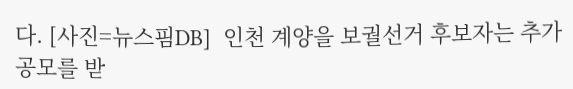다. [사진=뉴스핌DB]  인천 계양을 보궐선거 후보자는 추가 공모를 받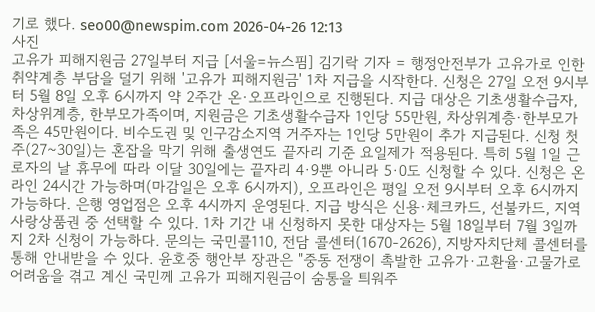기로 했다. seo00@newspim.com 2026-04-26 12:13
사진
고유가 피해지원금 27일부터 지급 [서울=뉴스핌] 김기락 기자 = 행정안전부가 고유가로 인한 취약계층 부담을 덜기 위해 '고유가 피해지원금' 1차 지급을 시작한다. 신청은 27일 오전 9시부터 5월 8일 오후 6시까지 약 2주간 온·오프라인으로 진행된다. 지급 대상은 기초생활수급자, 차상위계층, 한부모가족이며, 지원금은 기초생활수급자 1인당 55만원, 차상위계층·한부모가족은 45만원이다. 비수도권 및 인구감소지역 거주자는 1인당 5만원이 추가 지급된다. 신청 첫 주(27~30일)는 혼잡을 막기 위해 출생연도 끝자리 기준 요일제가 적용된다. 특히 5월 1일 근로자의 날 휴무에 따라 이달 30일에는 끝자리 4·9뿐 아니라 5·0도 신청할 수 있다. 신청은 온라인 24시간 가능하며(마감일은 오후 6시까지), 오프라인은 평일 오전 9시부터 오후 6시까지 가능하다. 은행 영업점은 오후 4시까지 운영된다. 지급 방식은 신용·체크카드, 선불카드, 지역사랑상품권 중 선택할 수 있다. 1차 기간 내 신청하지 못한 대상자는 5월 18일부터 7월 3일까지 2차 신청이 가능하다. 문의는 국민콜110, 전담 콜센터(1670-2626), 지방자치단체 콜센터를 통해 안내받을 수 있다. 윤호중 행안부 장관은 "중동 전쟁이 촉발한 고유가·고환율·고물가로 어려움을 겪고 계신 국민께 고유가 피해지원금이 숨통을 틔워주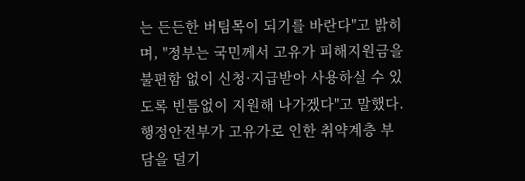는 든든한 버팀목이 되기를 바란다"고 밝히며, "정부는 국민께서 고유가 피해지원금을 불편함 없이 신청·지급받아 사용하실 수 있도록 빈틈없이 지원해 나가겠다"고 말했다. 행정안전부가 고유가로 인한 취약계층 부담을 덜기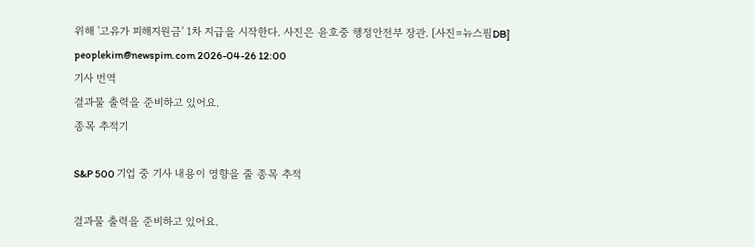위해 '고유가 피해지원금' 1차 지급을 시작한다. 사진은 윤호중 행정안전부 장관. [사진=뉴스핌DB] peoplekim@newspim.com 2026-04-26 12:00
기사 번역
결과물 출력을 준비하고 있어요.
종목 추적기

S&P 500 기업 중 기사 내용이 영향을 줄 종목 추적

결과물 출력을 준비하고 있어요.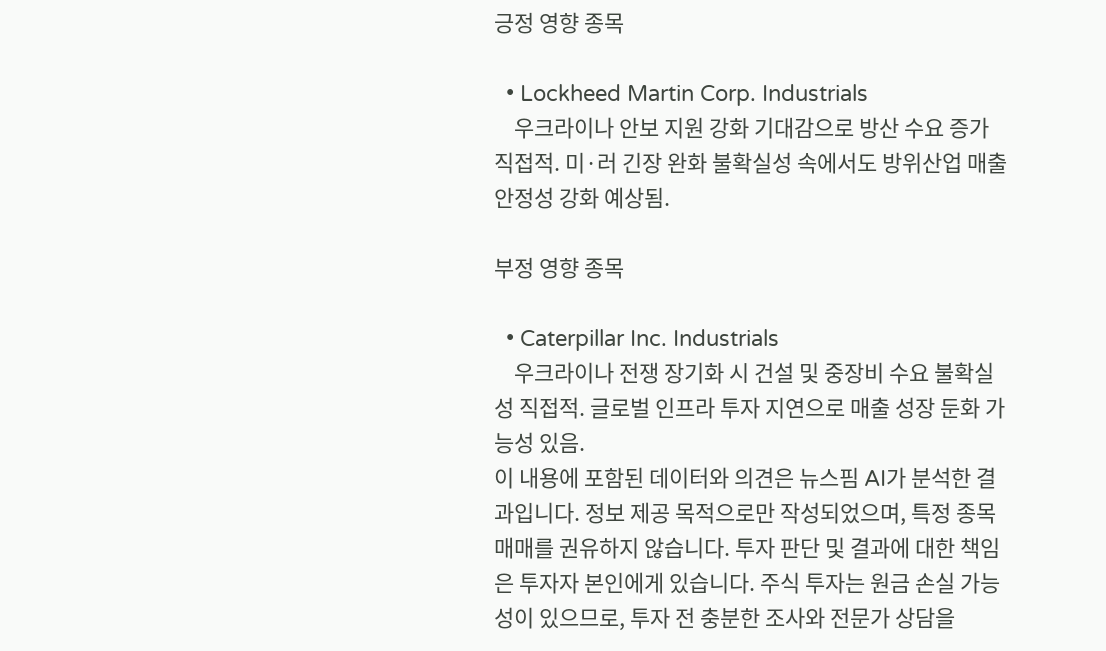긍정 영향 종목

  • Lockheed Martin Corp. Industrials
    우크라이나 안보 지원 강화 기대감으로 방산 수요 증가 직접적. 미·러 긴장 완화 불확실성 속에서도 방위산업 매출 안정성 강화 예상됨.

부정 영향 종목

  • Caterpillar Inc. Industrials
    우크라이나 전쟁 장기화 시 건설 및 중장비 수요 불확실성 직접적. 글로벌 인프라 투자 지연으로 매출 성장 둔화 가능성 있음.
이 내용에 포함된 데이터와 의견은 뉴스핌 AI가 분석한 결과입니다. 정보 제공 목적으로만 작성되었으며, 특정 종목 매매를 권유하지 않습니다. 투자 판단 및 결과에 대한 책임은 투자자 본인에게 있습니다. 주식 투자는 원금 손실 가능성이 있으므로, 투자 전 충분한 조사와 전문가 상담을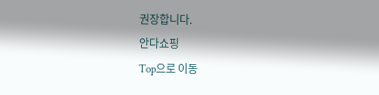권장합니다.
안다쇼핑
Top으로 이동